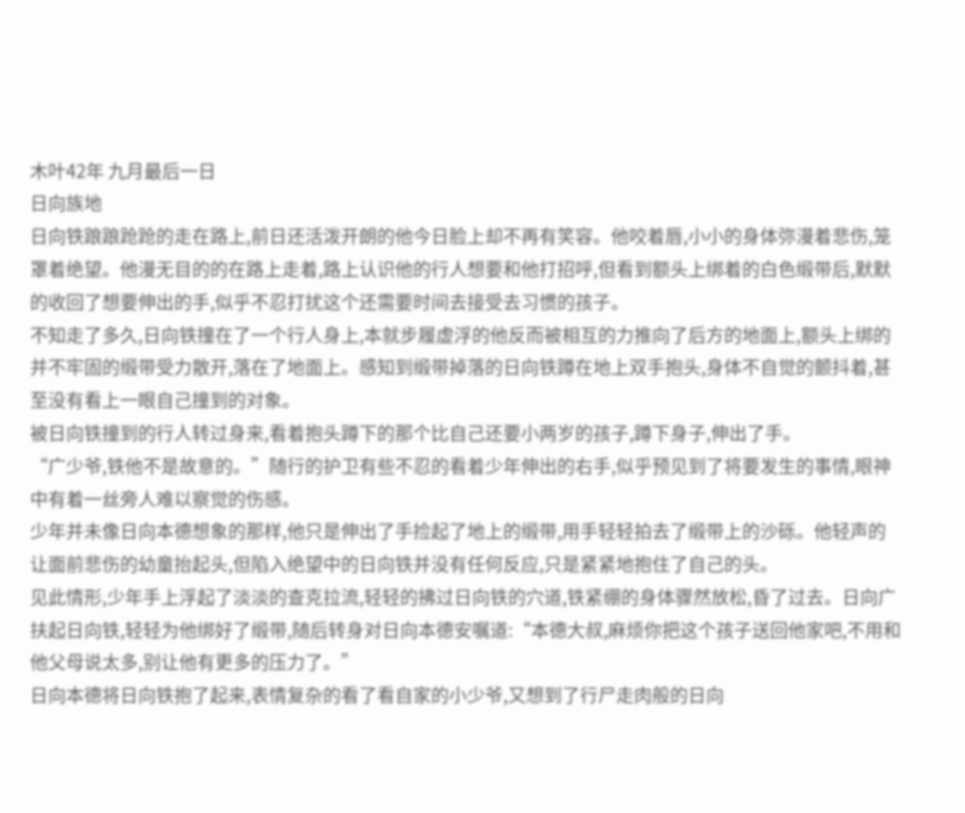木叶42年 九月最后一日
日向族地
日向铁踉踉跄跄的走在路上,前日还活泼开朗的他今日脸上却不再有笑容。他咬着唇,小小的身体弥漫着悲伤,笼罩着绝望。他漫无目的的在路上走着,路上认识他的行人想要和他打招呼,但看到额头上绑着的白色缎带后,默默的收回了想要伸出的手,似乎不忍打扰这个还需要时间去接受去习惯的孩子。
不知走了多久,日向铁撞在了一个行人身上,本就步履虚浮的他反而被相互的力推向了后方的地面上,额头上绑的并不牢固的缎带受力散开,落在了地面上。感知到缎带掉落的日向铁蹲在地上双手抱头,身体不自觉的颤抖着,甚至没有看上一眼自己撞到的对象。
被日向铁撞到的行人转过身来,看着抱头蹲下的那个比自己还要小两岁的孩子,蹲下身子,伸出了手。
“广少爷,铁他不是故意的。”随行的护卫有些不忍的看着少年伸出的右手,似乎预见到了将要发生的事情,眼神中有着一丝旁人难以察觉的伤感。
少年并未像日向本德想象的那样,他只是伸出了手捡起了地上的缎带,用手轻轻拍去了缎带上的沙砾。他轻声的让面前悲伤的幼童抬起头,但陷入绝望中的日向铁并没有任何反应,只是紧紧地抱住了自己的头。
见此情形,少年手上浮起了淡淡的查克拉流,轻轻的拂过日向铁的穴道,铁紧绷的身体骤然放松,昏了过去。日向广扶起日向铁,轻轻为他绑好了缎带,随后转身对日向本德安嘱道:“本德大叔,麻烦你把这个孩子送回他家吧,不用和他父母说太多,别让他有更多的压力了。”
日向本德将日向铁抱了起来,表情复杂的看了看自家的小少爷,又想到了行尸走肉般的日向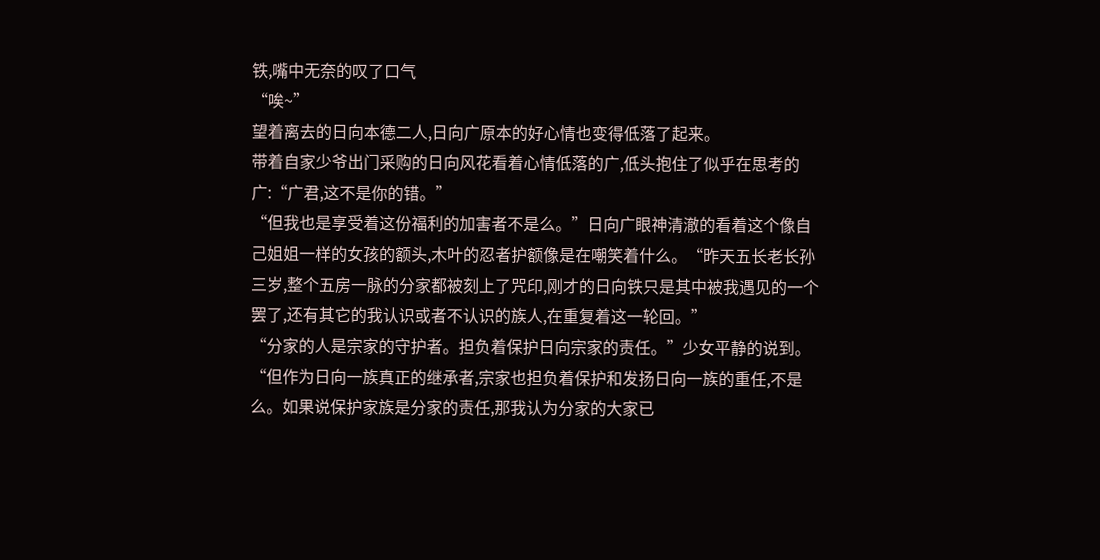铁,嘴中无奈的叹了口气
“唉~”
望着离去的日向本德二人,日向广原本的好心情也变得低落了起来。
带着自家少爷出门采购的日向风花看着心情低落的广,低头抱住了似乎在思考的广:“广君,这不是你的错。”
“但我也是享受着这份福利的加害者不是么。”日向广眼神清澈的看着这个像自己姐姐一样的女孩的额头,木叶的忍者护额像是在嘲笑着什么。“昨天五长老长孙三岁,整个五房一脉的分家都被刻上了咒印,刚才的日向铁只是其中被我遇见的一个罢了,还有其它的我认识或者不认识的族人,在重复着这一轮回。”
“分家的人是宗家的守护者。担负着保护日向宗家的责任。”少女平静的说到。
“但作为日向一族真正的继承者,宗家也担负着保护和发扬日向一族的重任,不是么。如果说保护家族是分家的责任,那我认为分家的大家已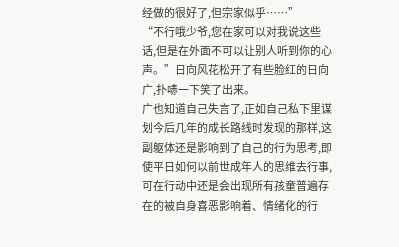经做的很好了,但宗家似乎……”
“不行哦少爷,您在家可以对我说这些话,但是在外面不可以让别人听到你的心声。”日向风花松开了有些脸红的日向广,扑哧一下笑了出来。
广也知道自己失言了,正如自己私下里谋划今后几年的成长路线时发现的那样,这副躯体还是影响到了自己的行为思考,即使平日如何以前世成年人的思维去行事,可在行动中还是会出现所有孩童普遍存在的被自身喜恶影响着、情绪化的行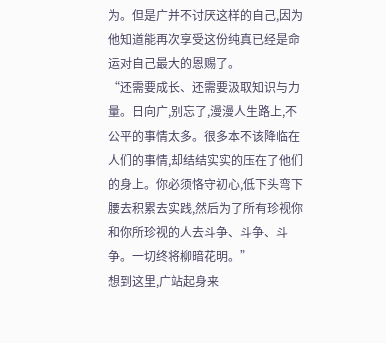为。但是广并不讨厌这样的自己,因为他知道能再次享受这份纯真已经是命运对自己最大的恩赐了。
“还需要成长、还需要汲取知识与力量。日向广,别忘了,漫漫人生路上,不公平的事情太多。很多本不该降临在人们的事情,却结结实实的压在了他们的身上。你必须恪守初心,低下头弯下腰去积累去实践,然后为了所有珍视你和你所珍视的人去斗争、斗争、斗争。一切终将柳暗花明。”
想到这里,广站起身来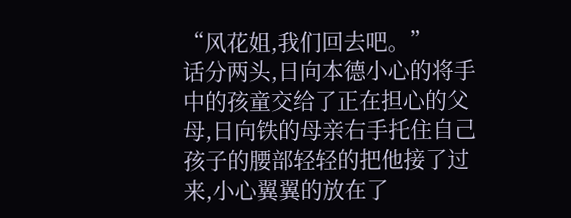“风花姐,我们回去吧。”
话分两头,日向本德小心的将手中的孩童交给了正在担心的父母,日向铁的母亲右手托住自己孩子的腰部轻轻的把他接了过来,小心翼翼的放在了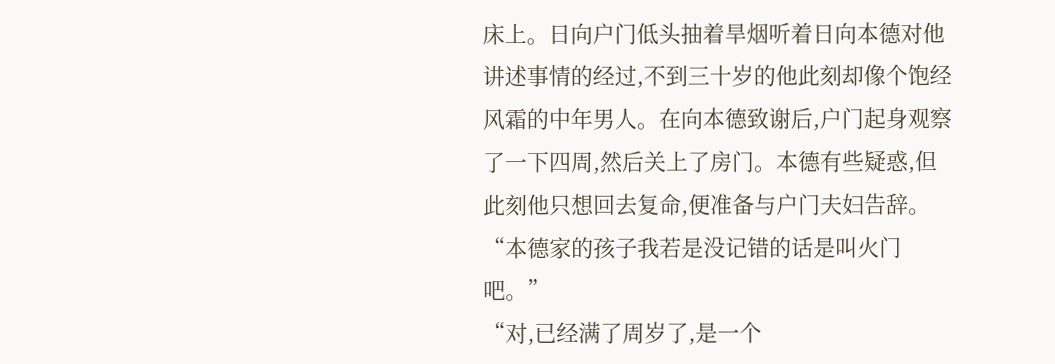床上。日向户门低头抽着旱烟听着日向本德对他讲述事情的经过,不到三十岁的他此刻却像个饱经风霜的中年男人。在向本德致谢后,户门起身观察了一下四周,然后关上了房门。本德有些疑惑,但此刻他只想回去复命,便准备与户门夫妇告辞。
“本德家的孩子我若是没记错的话是叫火门吧。”
“对,已经满了周岁了,是一个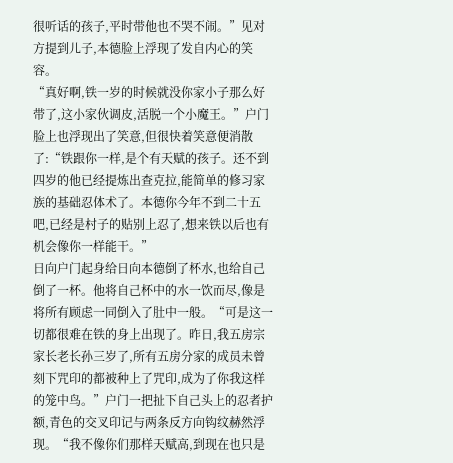很听话的孩子,平时带他也不哭不闹。”见对方提到儿子,本德脸上浮现了发自内心的笑容。
“真好啊,铁一岁的时候就没你家小子那么好带了,这小家伙调皮,活脱一个小魔王。”户门脸上也浮现出了笑意,但很快着笑意便消散了:“铁跟你一样,是个有天赋的孩子。还不到四岁的他已经提炼出查克拉,能简单的修习家族的基础忍体术了。本德你今年不到二十五吧,已经是村子的贴别上忍了,想来铁以后也有机会像你一样能干。”
日向户门起身给日向本德倒了杯水,也给自己倒了一杯。他将自己杯中的水一饮而尽,像是将所有顾虑一同倒入了肚中一般。“可是这一切都很难在铁的身上出现了。昨日,我五房宗家长老长孙三岁了,所有五房分家的成员未曾刻下咒印的都被种上了咒印,成为了你我这样的笼中鸟。”户门一把扯下自己头上的忍者护额,青色的交叉印记与两条反方向钩纹赫然浮现。“我不像你们那样天赋高,到现在也只是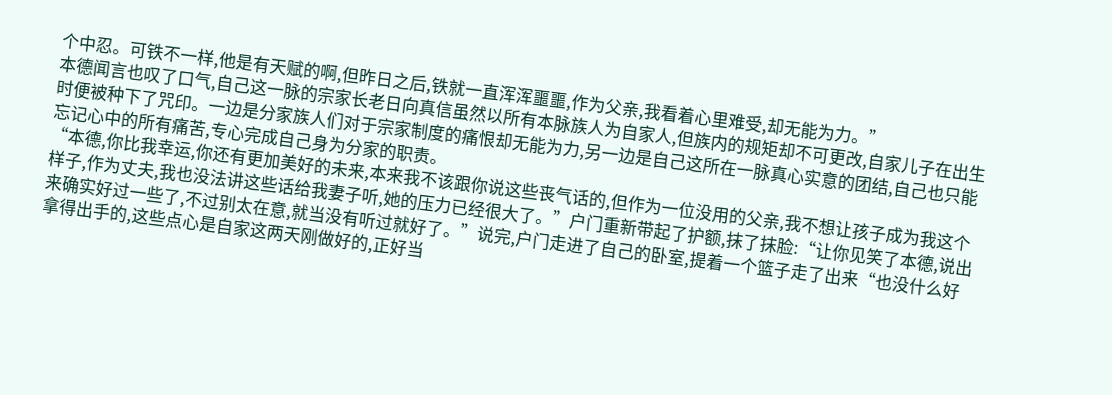个中忍。可铁不一样,他是有天赋的啊,但昨日之后,铁就一直浑浑噩噩,作为父亲,我看着心里难受,却无能为力。”
本德闻言也叹了口气,自己这一脉的宗家长老日向真信虽然以所有本脉族人为自家人,但族内的规矩却不可更改,自家儿子在出生时便被种下了咒印。一边是分家族人们对于宗家制度的痛恨却无能为力,另一边是自己这所在一脉真心实意的团结,自己也只能忘记心中的所有痛苦,专心完成自己身为分家的职责。
“本德,你比我幸运,你还有更加美好的未来,本来我不该跟你说这些丧气话的,但作为一位没用的父亲,我不想让孩子成为我这个样子,作为丈夫,我也没法讲这些话给我妻子听,她的压力已经很大了。”户门重新带起了护额,抹了抹脸:“让你见笑了本德,说出来确实好过一些了,不过别太在意,就当没有听过就好了。”说完,户门走进了自己的卧室,提着一个篮子走了出来“也没什么好拿得出手的,这些点心是自家这两天刚做好的,正好当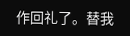作回礼了。替我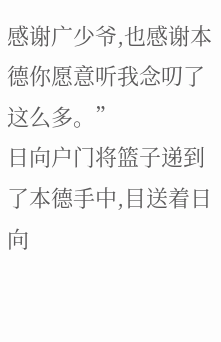感谢广少爷,也感谢本德你愿意听我念叨了这么多。”
日向户门将篮子递到了本德手中,目送着日向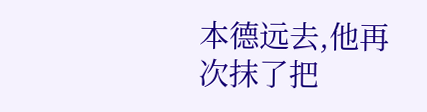本德远去,他再次抹了把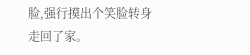脸,强行摸出个笑脸转身走回了家。